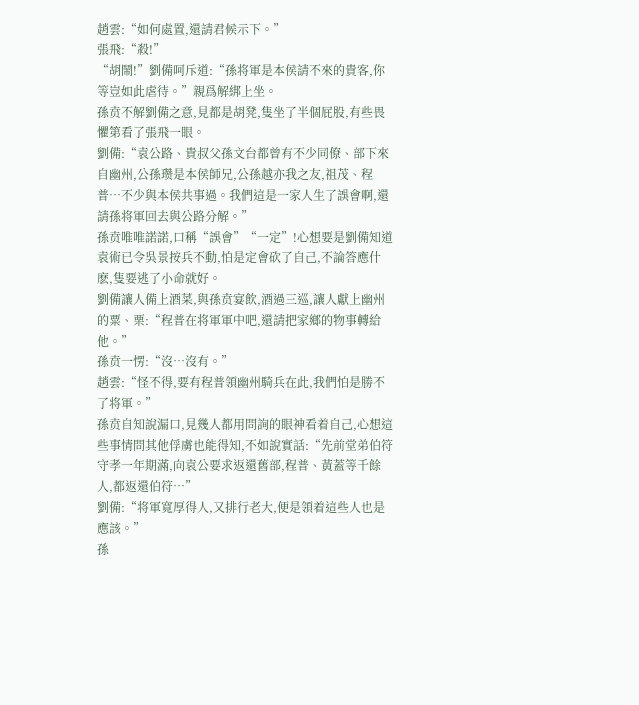趙雲:“如何處置,還請君候示下。”
張飛:“殺!”
“胡鬧!”劉備呵斥道:“孫将軍是本侯請不來的貴客,你等豈如此虐待。”親爲解綁上坐。
孫贲不解劉備之意,見都是胡凳,隻坐了半個屁股,有些畏懼第看了張飛一眼。
劉備:“袁公路、貴叔父孫文台都曾有不少同僚、部下來自幽州,公孫瓒是本侯師兄,公孫越亦我之友,祖茂、程普…不少與本侯共事過。我們這是一家人生了誤會啊,還請孫将軍回去與公路分解。”
孫贲唯唯諾諾,口稱“誤會”“一定”!心想要是劉備知道袁術已令吳景按兵不動,怕是定會砍了自己,不論答應什麽,隻要逃了小命就好。
劉備讓人備上酒菜,與孫贲宴飲,酒過三巡,讓人獻上幽州的粟、栗:“程普在将軍軍中吧,還請把家鄉的物事轉給他。”
孫贲一愣:“沒…沒有。”
趙雲:“怪不得,要有程普領幽州騎兵在此,我們怕是勝不了将軍。”
孫贲自知說漏口,見幾人都用問詢的眼神看着自己,心想這些事情問其他俘虜也能得知,不如說實話:“先前堂弟伯符守孝一年期滿,向袁公要求返還舊部,程普、黃蓋等千餘人,都返還伯符…”
劉備:“将軍寬厚得人,又排行老大,便是領着這些人也是應該。”
孫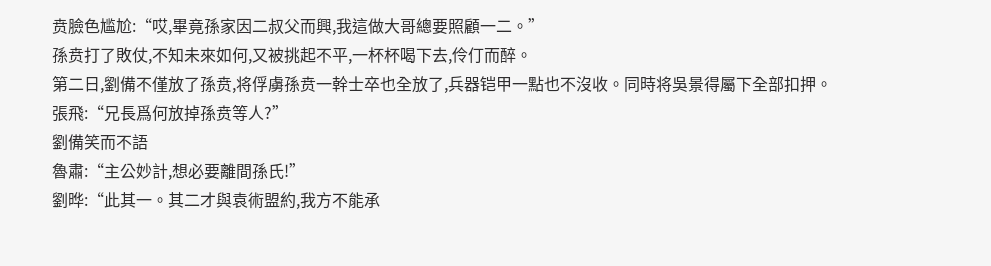贲臉色尴尬:“哎,畢竟孫家因二叔父而興,我這做大哥總要照顧一二。”
孫贲打了敗仗,不知未來如何,又被挑起不平,一杯杯喝下去,伶仃而醉。
第二日,劉備不僅放了孫贲,将俘虜孫贲一幹士卒也全放了,兵器铠甲一點也不沒收。同時将吳景得屬下全部扣押。
張飛:“兄長爲何放掉孫贲等人?”
劉備笑而不語
魯肅:“主公妙計,想必要離間孫氏!”
劉晔:“此其一。其二才與袁術盟約,我方不能承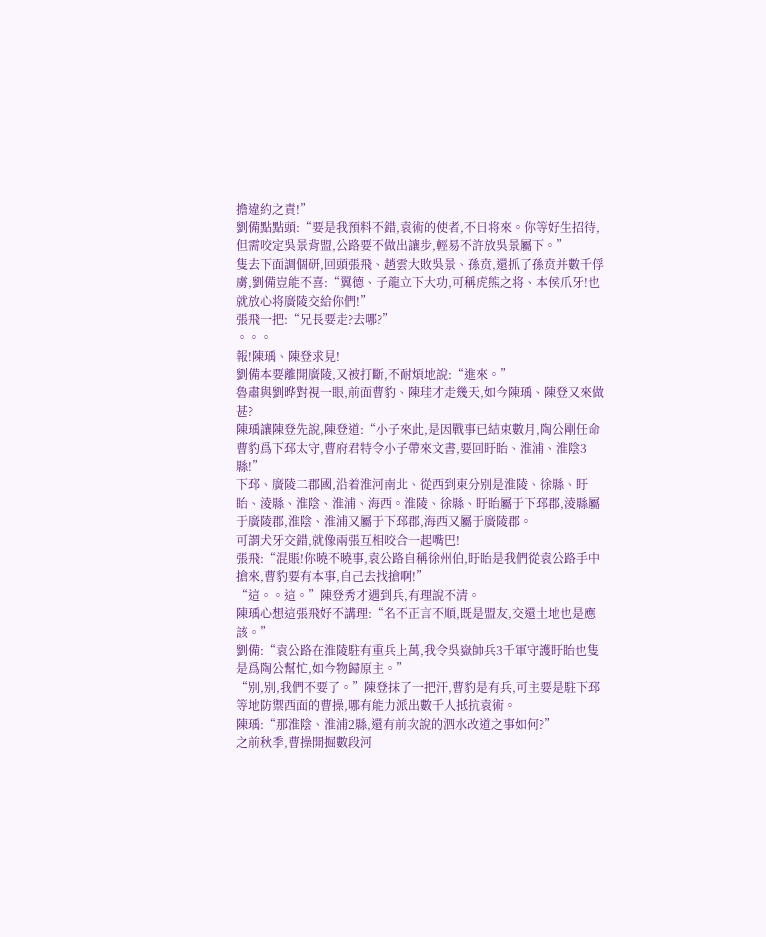擔違約之責!”
劉備點點頭:“要是我預料不錯,袁術的使者,不日将來。你等好生招待,但需咬定吳景背盟,公路要不做出讓步,輕易不許放吳景屬下。”
隻去下面調個研,回頭張飛、趙雲大敗吳景、孫贲,還抓了孫贲并數千俘虜,劉備豈能不喜:“翼德、子龍立下大功,可稱虎熊之将、本侯爪牙!也就放心将廣陵交給你們!”
張飛一把:“兄長要走?去哪?”
。。。
報!陳瑀、陳登求見!
劉備本要離開廣陵,又被打斷,不耐煩地說:“進來。”
魯肅與劉晔對視一眼,前面曹豹、陳珪才走幾天,如今陳瑀、陳登又來做甚?
陳瑀讓陳登先說,陳登道:“小子來此,是因戰事已結束數月,陶公剛任命曹豹爲下邳太守,曹府君特令小子帶來文書,要回盱眙、淮浦、淮陰3縣!”
下邳、廣陵二郡國,沿着淮河南北、從西到東分别是淮陵、徐縣、盱眙、淩縣、淮陰、淮浦、海西。淮陵、徐縣、盱眙屬于下邳郡,淩縣屬于廣陵郡,淮陰、淮浦又屬于下邳郡,海西又屬于廣陵郡。
可謂犬牙交錯,就像兩張互相咬合一起嘴巴!
張飛:“混賬!你曉不曉事,袁公路自稱徐州伯,盱眙是我們從袁公路手中搶來,曹豹要有本事,自己去找搶啊!”
“這。。這。”陳登秀才遇到兵,有理說不清。
陳瑀心想這張飛好不講理:“名不正言不順,既是盟友,交還土地也是應該。”
劉備:“袁公路在淮陵駐有重兵上萬,我令吳嶽帥兵3千軍守護盱眙也隻是爲陶公幫忙,如今物歸原主。”
“别,别,我們不要了。”陳登抹了一把汗,曹豹是有兵,可主要是駐下邳等地防禦西面的曹操,哪有能力派出數千人抵抗袁術。
陳瑀:“那淮陰、淮浦2縣,還有前次說的泗水改道之事如何?”
之前秋季,曹操開掘數段河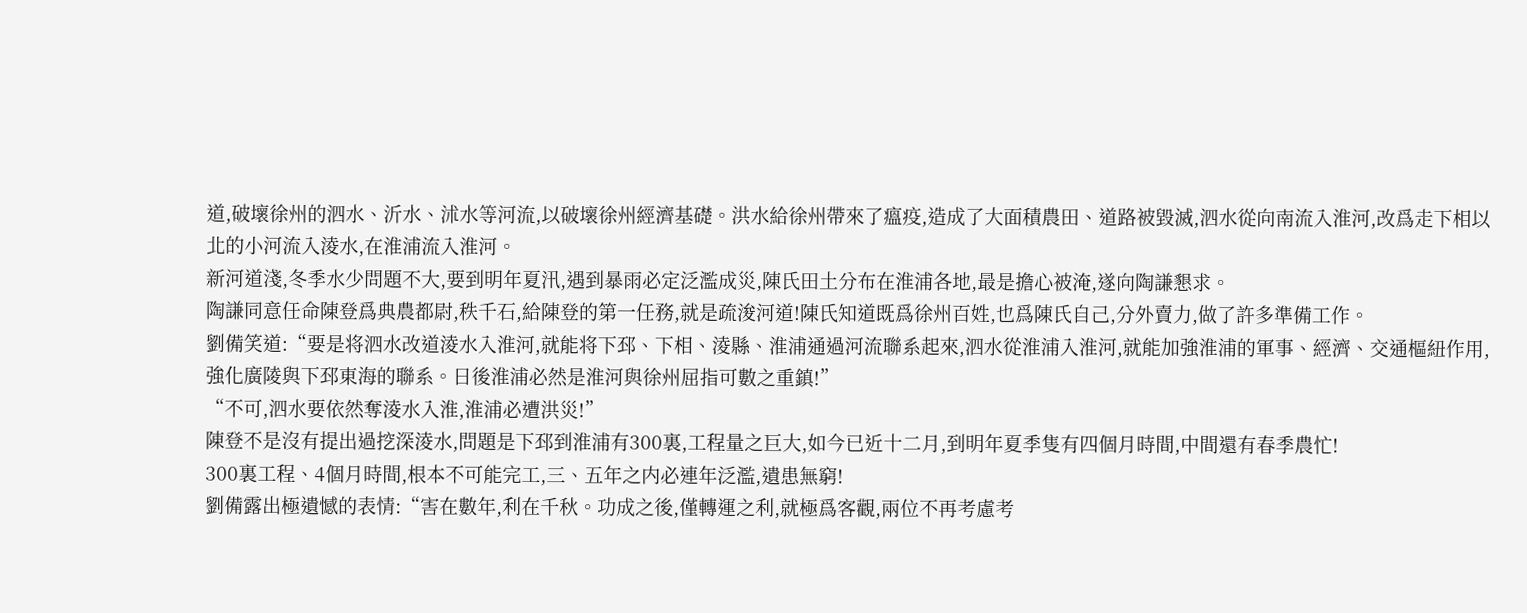道,破壞徐州的泗水、沂水、沭水等河流,以破壞徐州經濟基礎。洪水給徐州帶來了瘟疫,造成了大面積農田、道路被毀滅,泗水從向南流入淮河,改爲走下相以北的小河流入淩水,在淮浦流入淮河。
新河道淺,冬季水少問題不大,要到明年夏汛,遇到暴雨必定泛濫成災,陳氏田土分布在淮浦各地,最是擔心被淹,遂向陶謙懇求。
陶謙同意任命陳登爲典農都尉,秩千石,給陳登的第一任務,就是疏浚河道!陳氏知道既爲徐州百姓,也爲陳氏自己,分外賣力,做了許多準備工作。
劉備笑道:“要是将泗水改道淩水入淮河,就能将下邳、下相、淩縣、淮浦通過河流聯系起來,泗水從淮浦入淮河,就能加強淮浦的軍事、經濟、交通樞紐作用,強化廣陵與下邳東海的聯系。日後淮浦必然是淮河與徐州屈指可數之重鎮!”
“不可,泗水要依然奪淩水入淮,淮浦必遭洪災!”
陳登不是沒有提出過挖深淩水,問題是下邳到淮浦有300裏,工程量之巨大,如今已近十二月,到明年夏季隻有四個月時間,中間還有春季農忙!
300裏工程、4個月時間,根本不可能完工,三、五年之内必連年泛濫,遺患無窮!
劉備露出極遺憾的表情:“害在數年,利在千秋。功成之後,僅轉運之利,就極爲客觀,兩位不再考慮考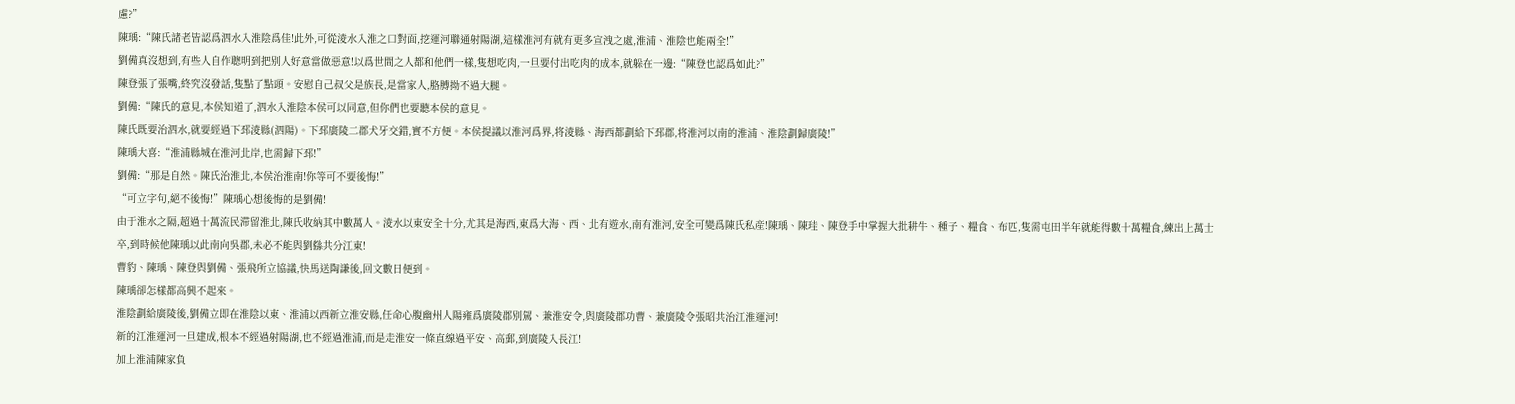慮?”
陳瑀:“陳氏諸老皆認爲泗水入淮陰爲佳!此外,可從淩水入淮之口對面,挖運河聯通射陽湖,這樣淮河有就有更多宣洩之處,淮浦、淮陰也能兩全!”
劉備真沒想到,有些人自作聰明到把别人好意當做惡意!以爲世間之人都和他們一樣,隻想吃肉,一旦要付出吃肉的成本,就躲在一邊:“陳登也認爲如此?”
陳登張了張嘴,終究沒發話,隻點了點頭。安慰自己叔父是族長,是當家人,胳膊拗不過大腿。
劉備:“陳氏的意見,本侯知道了,泗水入淮陰本侯可以同意,但你們也要聽本侯的意見。
陳氏既要治泗水,就要經過下邳淩縣(泗陽)。下邳廣陵二郡犬牙交錯,實不方便。本侯提議以淮河爲界,将淩縣、海西都劃給下邳郡,将淮河以南的淮浦、淮陰劃歸廣陵!”
陳瑀大喜:“淮浦縣城在淮河北岸,也需歸下邳!”
劉備:“那是自然。陳氏治淮北,本侯治淮南!你等可不要後悔!”
“可立字句,絕不後悔!”陳瑀心想後悔的是劉備!
由于淮水之隔,超過十萬流民滞留淮北,陳氏收納其中數萬人。淩水以東安全十分,尤其是海西,東爲大海、西、北有遊水,南有淮河,安全可變爲陳氏私産!陳瑀、陳珪、陳登手中掌握大批耕牛、種子、糧食、布匹,隻需屯田半年就能得數十萬糧食,練出上萬士卒,到時候他陳瑀以此南向吳郡,未必不能與劉繇共分江東!
曹豹、陳瑀、陳登與劉備、張飛所立協議,快馬送陶謙後,回文數日便到。
陳瑀卻怎樣都高興不起來。
淮陰劃給廣陵後,劉備立即在淮陰以東、淮浦以西新立淮安縣,任命心腹幽州人陽雍爲廣陵郡别駕、兼淮安令,與廣陵郡功曹、兼廣陵令張昭共治江淮運河!
新的江淮運河一旦建成,根本不經過射陽湖,也不經過淮浦,而是走淮安一條直線過平安、高郵,到廣陵入長江!
加上淮浦陳家負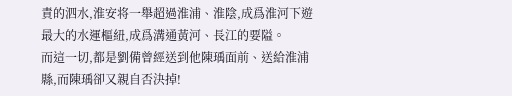責的泗水,淮安将一舉超過淮浦、淮陰,成爲淮河下遊最大的水運樞紐,成爲溝通黃河、長江的要隘。
而這一切,都是劉備曾經送到他陳瑀面前、送給淮浦縣,而陳瑀卻又親自否決掉!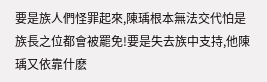要是族人們怪罪起來,陳瑀根本無法交代怕是族長之位都會被罷免!要是失去族中支持,他陳瑀又依靠什麽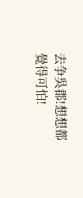去争吳郡!想想都覺得可怕!